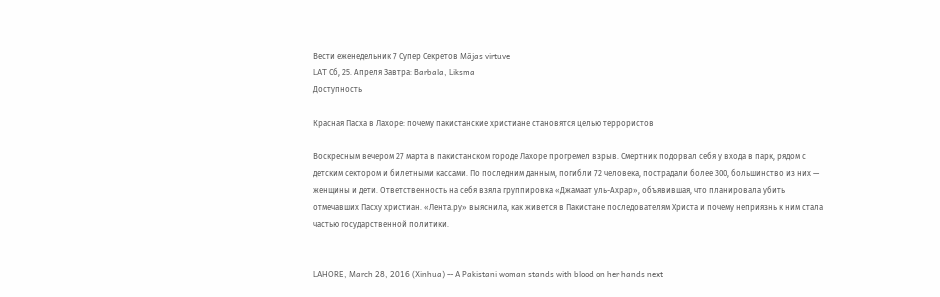Вести еженедельник 7 Супер Секретов Mājas virtuve
LAT Сб, 25. Апреля Завтра: Barbala, Liksma
Доступность

Красная Пасха в Лахоре: почему пакистанские христиане становятся целью террористов

Воскресным вечером 27 марта в пакистанском городе Лахоре прогремел взрыв. Смертник подорвал себя у входа в парк, рядом с детским сектором и билетными кассами. По последним данным, погибли 72 человека, пострадали более 300, большинство из них — женщины и дети. Ответственность на себя взяла группировка «Джамаат уль-Ахрар», объявившая, что планировала убить отмечавших Пасху христиан. «Лента.ру» выяснила, как живется в Пакистане последователям Христа и почему неприязнь к ним стала частью государственной политики.


LAHORE, March 28, 2016 (Xinhua) -- A Pakistani woman stands with blood on her hands next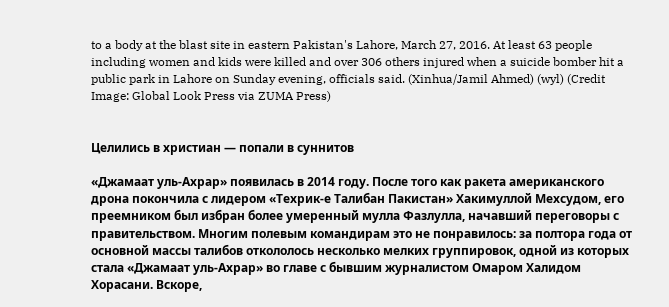to a body at the blast site in eastern Pakistan's Lahore, March 27, 2016. At least 63 people including women and kids were killed and over 306 others injured when a suicide bomber hit a public park in Lahore on Sunday evening, officials said. (Xinhua/Jamil Ahmed) (wyl) (Credit Image: Global Look Press via ZUMA Press)


Целились в христиан — попали в суннитов

«Джамаат уль-Ахрар» появилась в 2014 году. После того как ракета американского дрона покончила с лидером «Техрик-е Талибан Пакистан» Хакимуллой Мехсудом, его преемником был избран более умеренный мулла Фазлулла, начавший переговоры с правительством. Многим полевым командирам это не понравилось: за полтора года от основной массы талибов откололось несколько мелких группировок, одной из которых стала «Джамаат уль-Ахрар» во главе с бывшим журналистом Омаром Халидом Хорасани. Вскоре,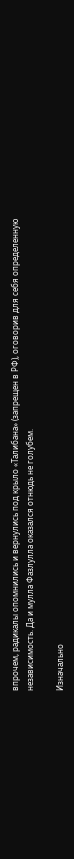впрочем, радикалы опомнились и вернулись под крыло «Талибана» (запрещен в РФ), оговорив для себя определенную независимость. Да и мулла Фазлулла оказался отнюдь не голубем.

Изначально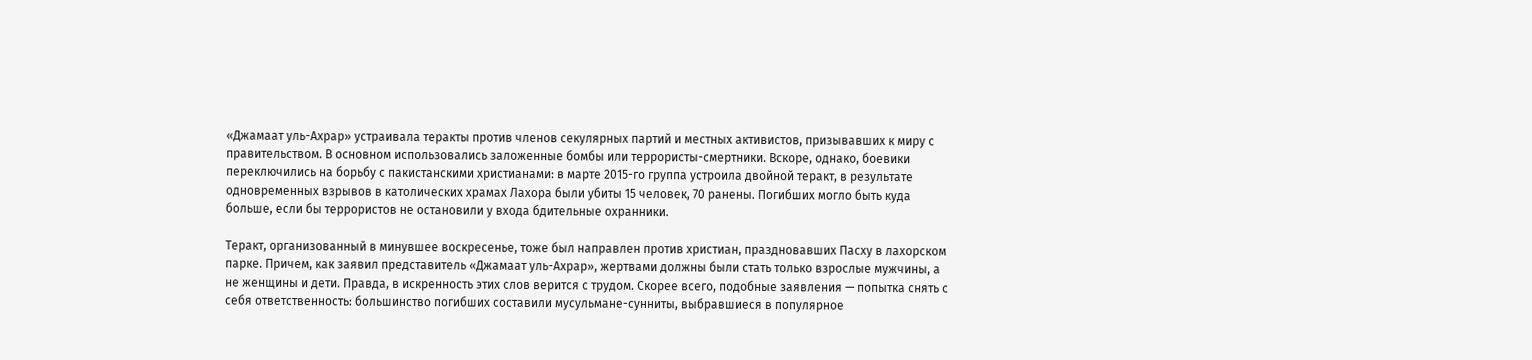«Джамаат уль-Ахрар» устраивала теракты против членов секулярных партий и местных активистов, призывавших к миру с правительством. В основном использовались заложенные бомбы или террористы-смертники. Вскоре, однако, боевики переключились на борьбу с пакистанскими христианами: в марте 2015-го группа устроила двойной теракт, в результате одновременных взрывов в католических храмах Лахора были убиты 15 человек, 70 ранены. Погибших могло быть куда больше, если бы террористов не остановили у входа бдительные охранники.

Теракт, организованный в минувшее воскресенье, тоже был направлен против христиан, праздновавших Пасху в лахорском парке. Причем, как заявил представитель «Джамаат уль-Ахрар», жертвами должны были стать только взрослые мужчины, а не женщины и дети. Правда, в искренность этих слов верится с трудом. Скорее всего, подобные заявления — попытка снять с себя ответственность: большинство погибших составили мусульмане-сунниты, выбравшиеся в популярное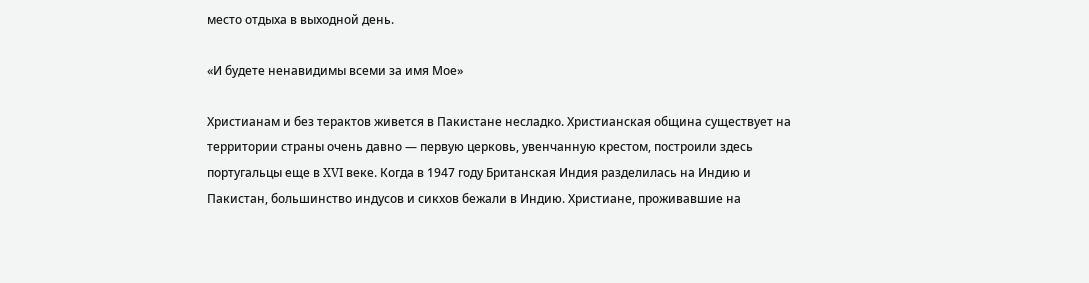место отдыха в выходной день.

«И будете ненавидимы всеми за имя Мое»

Христианам и без терактов живется в Пакистане несладко. Христианская община существует на территории страны очень давно — первую церковь, увенчанную крестом, построили здесь португальцы еще в XVI веке. Когда в 1947 году Британская Индия разделилась на Индию и Пакистан, большинство индусов и сикхов бежали в Индию. Христиане, проживавшие на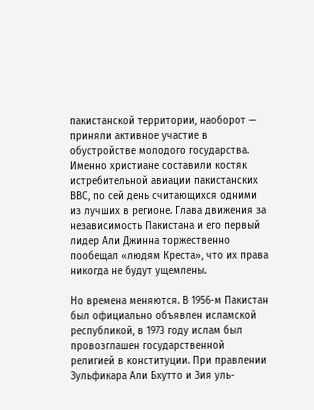пакистанской территории, наоборот — приняли активное участие в обустройстве молодого государства. Именно христиане составили костяк истребительной авиации пакистанских ВВС, по сей день считающихся одними из лучших в регионе. Глава движения за независимость Пакистана и его первый лидер Али Джинна торжественно пообещал «людям Креста», что их права никогда не будут ущемлены.

Но времена меняются. В 1956-м Пакистан был официально объявлен исламской республикой, в 1973 году ислам был провозглашен государственной религией в конституции. При правлении Зульфикара Али Бхутто и Зия уль-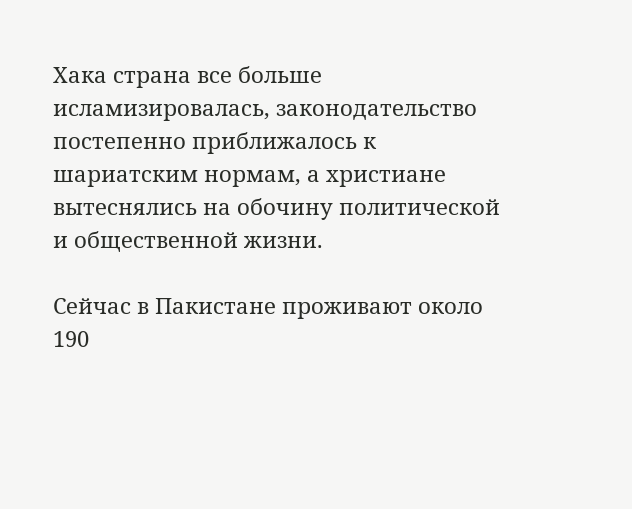Хака страна все больше исламизировалась, законодательство постепенно приближалось к шариатским нормам, а христиане вытеснялись на обочину политической и общественной жизни.

Сейчас в Пакистане проживают около 190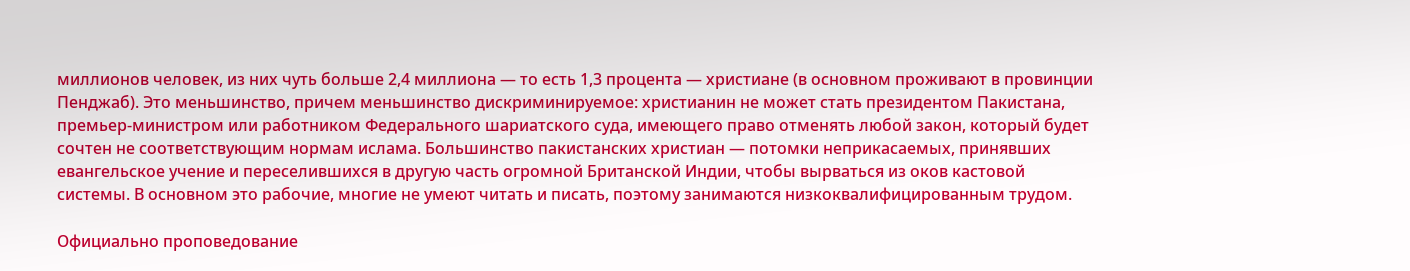миллионов человек, из них чуть больше 2,4 миллиона — то есть 1,3 процента — христиане (в основном проживают в провинции Пенджаб). Это меньшинство, причем меньшинство дискриминируемое: христианин не может стать президентом Пакистана, премьер-министром или работником Федерального шариатского суда, имеющего право отменять любой закон, который будет сочтен не соответствующим нормам ислама. Большинство пакистанских христиан — потомки неприкасаемых, принявших евангельское учение и переселившихся в другую часть огромной Британской Индии, чтобы вырваться из оков кастовой системы. В основном это рабочие, многие не умеют читать и писать, поэтому занимаются низкоквалифицированным трудом.

Официально проповедование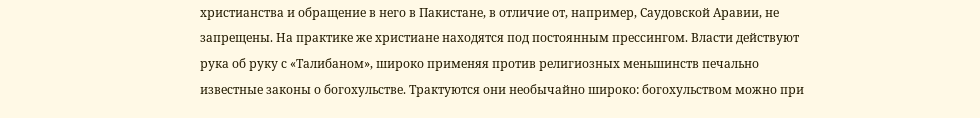христианства и обращение в него в Пакистане, в отличие от, например, Саудовской Аравии, не запрещены. На практике же христиане находятся под постоянным прессингом. Власти действуют рука об руку с «Талибаном», широко применяя против религиозных меньшинств печально известные законы о богохульстве. Трактуются они необычайно широко: богохульством можно при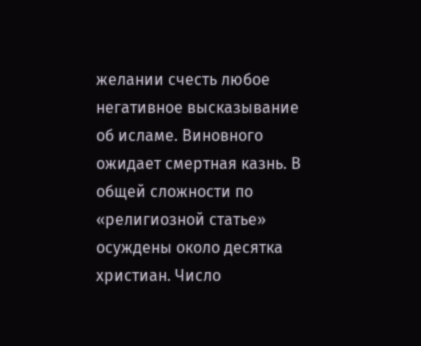желании счесть любое негативное высказывание об исламе. Виновного ожидает смертная казнь. В общей сложности по «религиозной статье» осуждены около десятка христиан. Число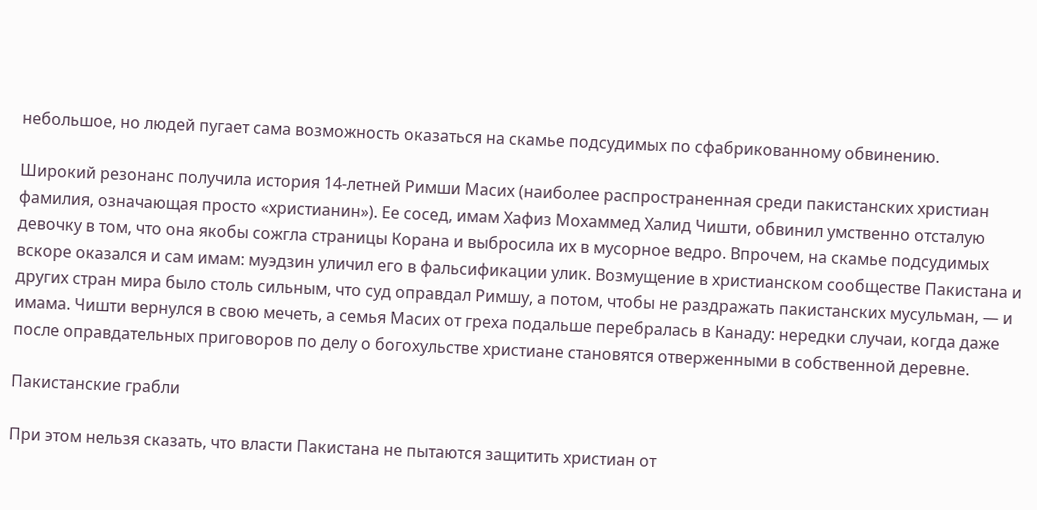небольшое, но людей пугает сама возможность оказаться на скамье подсудимых по сфабрикованному обвинению.

Широкий резонанс получила история 14-летней Римши Масих (наиболее распространенная среди пакистанских христиан фамилия, означающая просто «христианин»). Ее сосед, имам Хафиз Мохаммед Халид Чишти, обвинил умственно отсталую девочку в том, что она якобы сожгла страницы Корана и выбросила их в мусорное ведро. Впрочем, на скамье подсудимых вскоре оказался и сам имам: муэдзин уличил его в фальсификации улик. Возмущение в христианском сообществе Пакистана и других стран мира было столь сильным, что суд оправдал Римшу, а потом, чтобы не раздражать пакистанских мусульман, — и имама. Чишти вернулся в свою мечеть, а семья Масих от греха подальше перебралась в Канаду: нередки случаи, когда даже после оправдательных приговоров по делу о богохульстве христиане становятся отверженными в собственной деревне.

Пакистанские грабли

При этом нельзя сказать, что власти Пакистана не пытаются защитить христиан от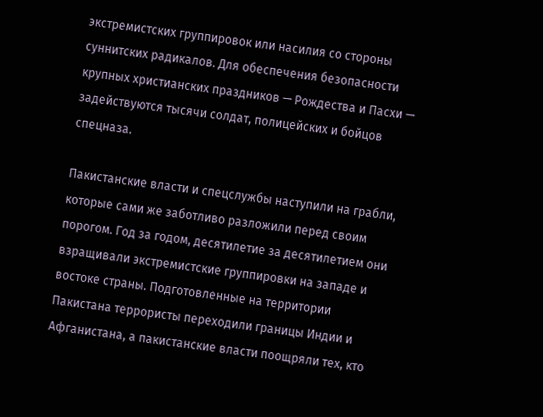экстремистских группировок или насилия со стороны суннитских радикалов. Для обеспечения безопасности крупных христианских праздников — Рождества и Пасхи — задействуются тысячи солдат, полицейских и бойцов спецназа.

Пакистанские власти и спецслужбы наступили на грабли, которые сами же заботливо разложили перед своим порогом. Год за годом, десятилетие за десятилетием они взращивали экстремистские группировки на западе и востоке страны. Подготовленные на территории Пакистана террористы переходили границы Индии и Афганистана, а пакистанские власти поощряли тех, кто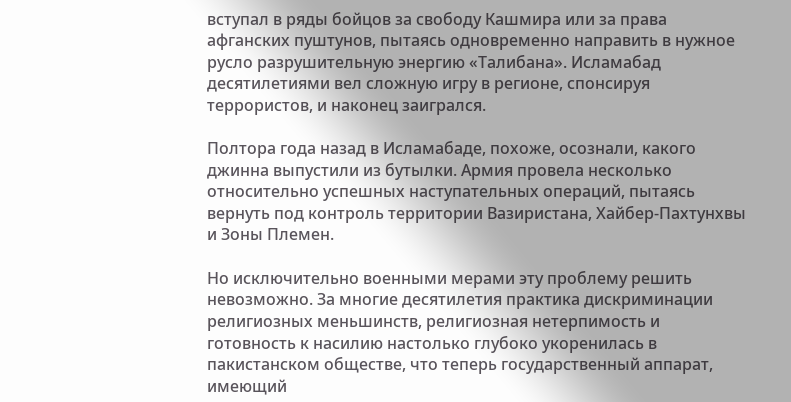вступал в ряды бойцов за свободу Кашмира или за права афганских пуштунов, пытаясь одновременно направить в нужное русло разрушительную энергию «Талибана». Исламабад десятилетиями вел сложную игру в регионе, спонсируя террористов, и наконец заигрался.

Полтора года назад в Исламабаде, похоже, осознали, какого джинна выпустили из бутылки. Армия провела несколько относительно успешных наступательных операций, пытаясь вернуть под контроль территории Вазиристана, Хайбер-Пахтунхвы и Зоны Племен.

Но исключительно военными мерами эту проблему решить невозможно. За многие десятилетия практика дискриминации религиозных меньшинств, религиозная нетерпимость и готовность к насилию настолько глубоко укоренилась в пакистанском обществе, что теперь государственный аппарат, имеющий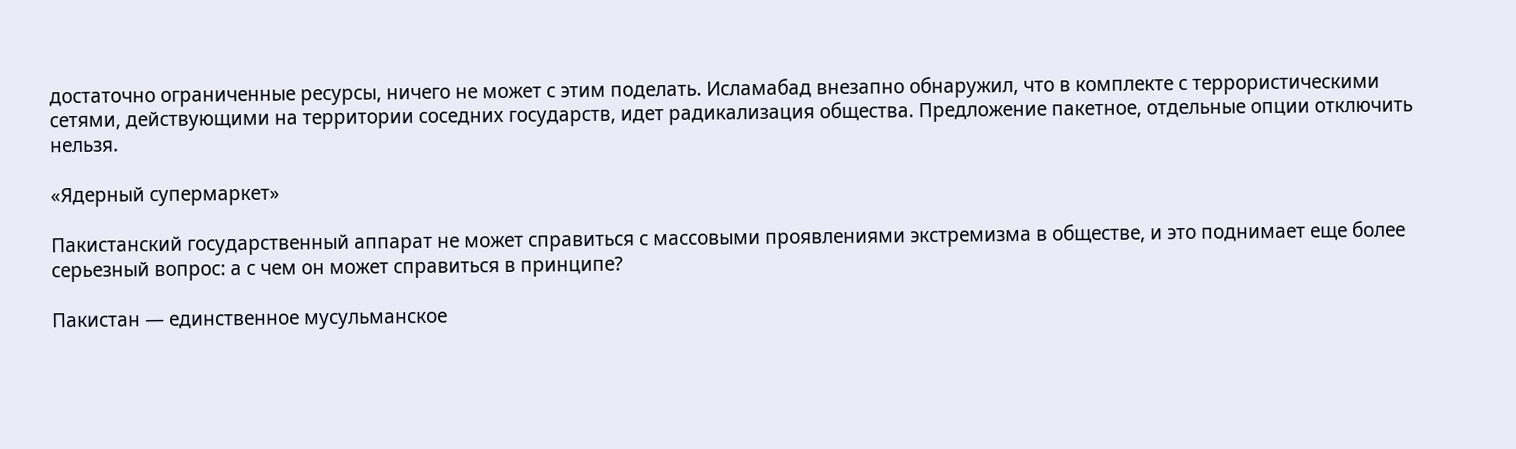достаточно ограниченные ресурсы, ничего не может с этим поделать. Исламабад внезапно обнаружил, что в комплекте с террористическими сетями, действующими на территории соседних государств, идет радикализация общества. Предложение пакетное, отдельные опции отключить нельзя.

«Ядерный супермаркет»

Пакистанский государственный аппарат не может справиться с массовыми проявлениями экстремизма в обществе, и это поднимает еще более серьезный вопрос: а с чем он может справиться в принципе?

Пакистан — единственное мусульманское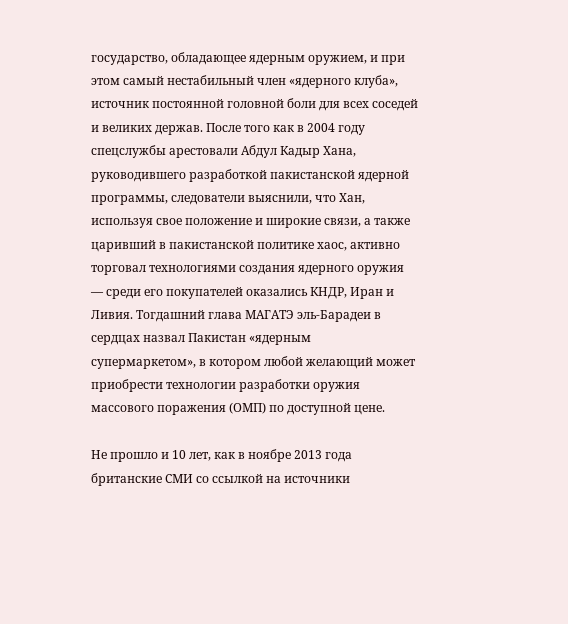государство, обладающее ядерным оружием, и при этом самый нестабильный член «ядерного клуба», источник постоянной головной боли для всех соседей и великих держав. После того как в 2004 году спецслужбы арестовали Абдул Кадыр Хана, руководившего разработкой пакистанской ядерной программы, следователи выяснили, что Хан, используя свое положение и широкие связи, а также царивший в пакистанской политике хаос, активно торговал технологиями создания ядерного оружия — среди его покупателей оказались КНДР, Иран и Ливия. Тогдашний глава МАГАТЭ эль-Барадеи в сердцах назвал Пакистан «ядерным супермаркетом», в котором любой желающий может приобрести технологии разработки оружия массового поражения (ОМП) по доступной цене.

Не прошло и 10 лет, как в ноябре 2013 года британские СМИ со ссылкой на источники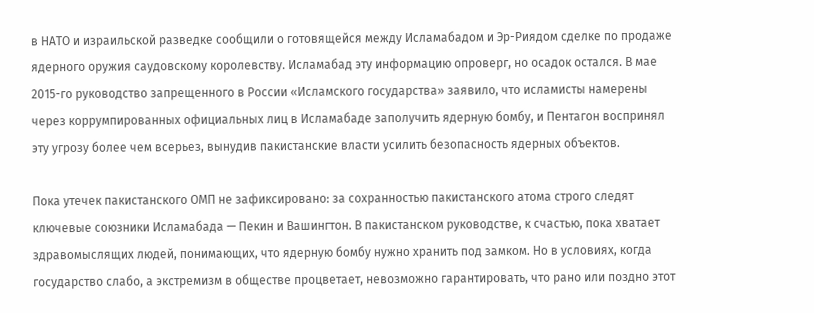в НАТО и израильской разведке сообщили о готовящейся между Исламабадом и Эр-Риядом сделке по продаже ядерного оружия саудовскому королевству. Исламабад эту информацию опроверг, но осадок остался. В мае 2015-го руководство запрещенного в России «Исламского государства» заявило, что исламисты намерены через коррумпированных официальных лиц в Исламабаде заполучить ядерную бомбу, и Пентагон воспринял эту угрозу более чем всерьез, вынудив пакистанские власти усилить безопасность ядерных объектов.

Пока утечек пакистанского ОМП не зафиксировано: за сохранностью пакистанского атома строго следят ключевые союзники Исламабада — Пекин и Вашингтон. В пакистанском руководстве, к счастью, пока хватает здравомыслящих людей, понимающих, что ядерную бомбу нужно хранить под замком. Но в условиях, когда государство слабо, а экстремизм в обществе процветает, невозможно гарантировать, что рано или поздно этот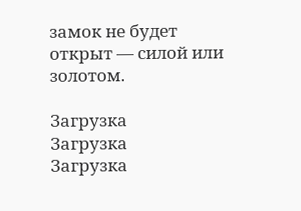замок не будет открыт — силой или золотом.

Загрузка
Загрузка
Загрузка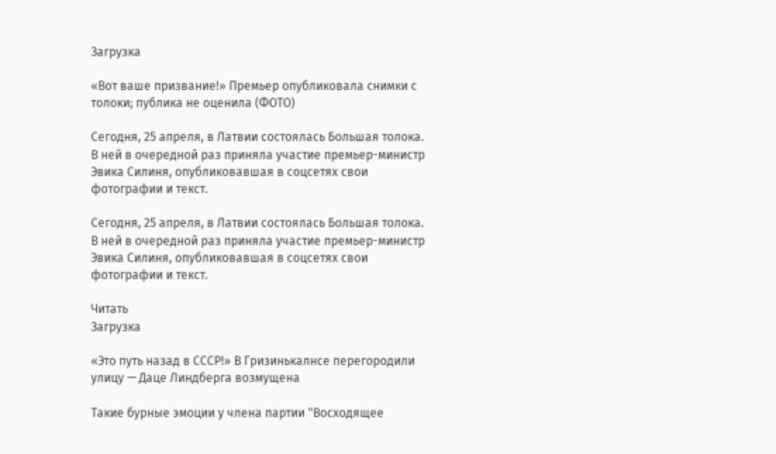Загрузка

«Вот ваше призвание!» Премьер опубликовала снимки с толоки; публика не оценила (ФОТО)

Сегодня, 25 апреля, в Латвии состоялась Большая толока. В ней в очередной раз приняла участие премьер-министр Эвика Силиня, опубликовавшая в соцсетях свои фотографии и текст.

Сегодня, 25 апреля, в Латвии состоялась Большая толока. В ней в очередной раз приняла участие премьер-министр Эвика Силиня, опубликовавшая в соцсетях свои фотографии и текст.

Читать
Загрузка

«Это путь назад в СССР!» В Гризинькалнсе перегородили улицу — Даце Линдберга возмущена

Такие бурные эмоции у члена партии "Восходящее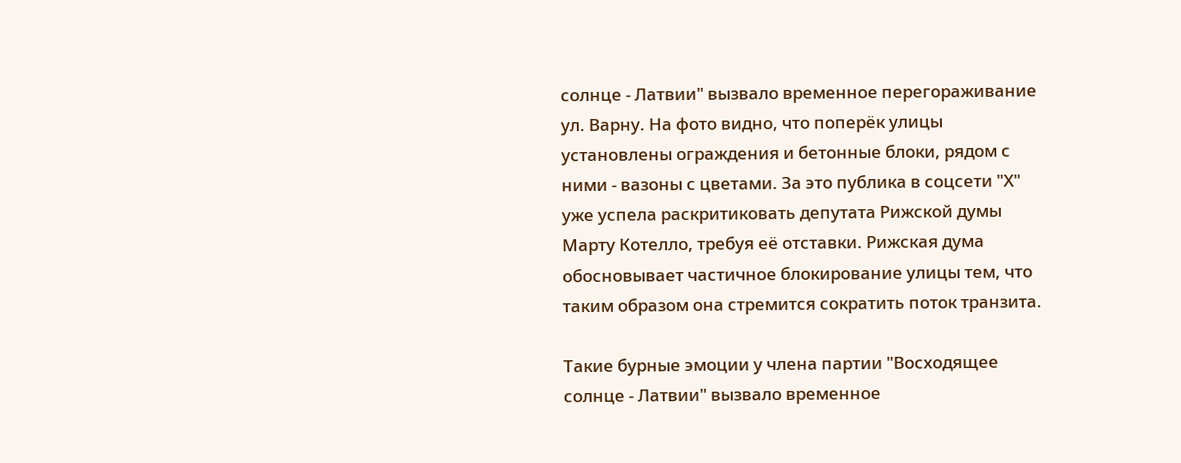солнце - Латвии" вызвало временное перегораживание ул. Варну. На фото видно, что поперёк улицы установлены ограждения и бетонные блоки, рядом с ними - вазоны с цветами. За это публика в соцсети "Х" уже успела раскритиковать депутата Рижской думы Марту Котелло, требуя её отставки. Рижская дума обосновывает частичное блокирование улицы тем, что таким образом она стремится сократить поток транзита.

Такие бурные эмоции у члена партии "Восходящее солнце - Латвии" вызвало временное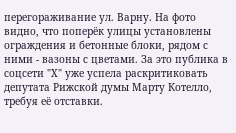перегораживание ул. Варну. На фото видно, что поперёк улицы установлены ограждения и бетонные блоки, рядом с ними - вазоны с цветами. За это публика в соцсети "Х" уже успела раскритиковать депутата Рижской думы Марту Котелло, требуя её отставки.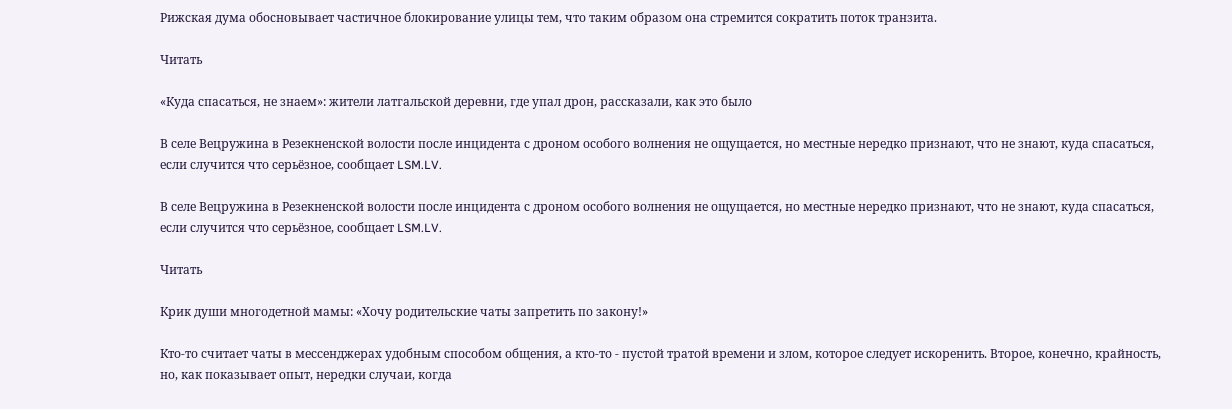Рижская дума обосновывает частичное блокирование улицы тем, что таким образом она стремится сократить поток транзита.

Читать

«Куда спасаться, не знаем»: жители латгальской деревни, где упал дрон, рассказали, как это было

В селе Вецружина в Резекненской волости после инцидента с дроном особого волнения не ощущается, но местные нередко признают, что не знают, куда спасаться, если случится что серьёзное, сообщает LSM.LV.

В селе Вецружина в Резекненской волости после инцидента с дроном особого волнения не ощущается, но местные нередко признают, что не знают, куда спасаться, если случится что серьёзное, сообщает LSM.LV.

Читать

Крик души многодетной мамы: «Хочу родительские чаты запретить по закону!»

Кто-то считает чаты в мессенджерах удобным способом общения, а кто-то - пустой тратой времени и злом, которое следует искоренить. Второе, конечно, крайность, но, как показывает опыт, нередки случаи, когда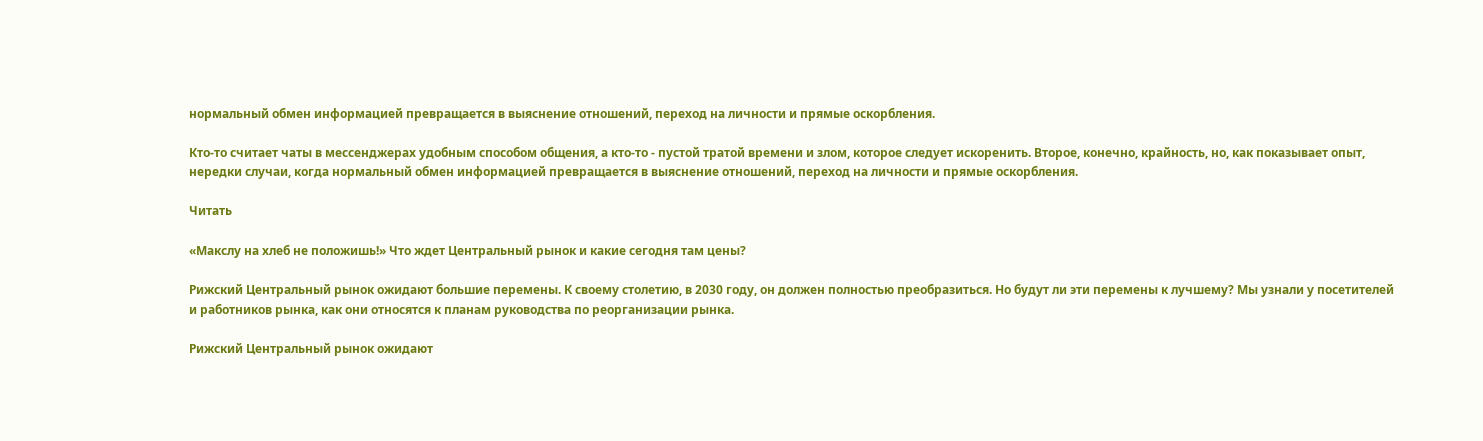нормальный обмен информацией превращается в выяснение отношений, переход на личности и прямые оскорбления.

Кто-то считает чаты в мессенджерах удобным способом общения, а кто-то - пустой тратой времени и злом, которое следует искоренить. Второе, конечно, крайность, но, как показывает опыт, нередки случаи, когда нормальный обмен информацией превращается в выяснение отношений, переход на личности и прямые оскорбления.

Читать

«Макслу на хлеб не положишь!» Что ждет Центральный рынок и какие сегодня там цены?

Рижский Центральный рынок ожидают большие перемены. К своему столетию, в 2030 году, он должен полностью преобразиться. Но будут ли эти перемены к лучшему? Мы узнали у посетителей и работников рынка, как они относятся к планам руководства по реорганизации рынка.

Рижский Центральный рынок ожидают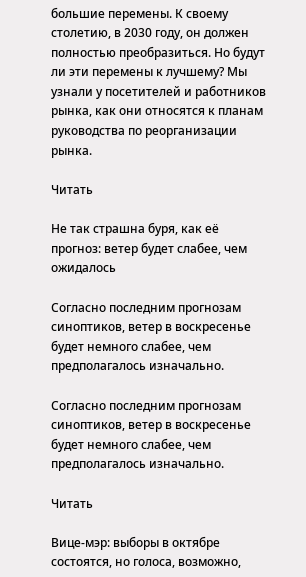большие перемены. К своему столетию, в 2030 году, он должен полностью преобразиться. Но будут ли эти перемены к лучшему? Мы узнали у посетителей и работников рынка, как они относятся к планам руководства по реорганизации рынка.

Читать

Не так страшна буря, как её прогноз: ветер будет слабее, чем ожидалось

Согласно последним прогнозам синоптиков, ветер в воскресенье будет немного слабее, чем предполагалось изначально.

Согласно последним прогнозам синоптиков, ветер в воскресенье будет немного слабее, чем предполагалось изначально.

Читать

Вице-мэр: выборы в октябре состоятся, но голоса, возможно,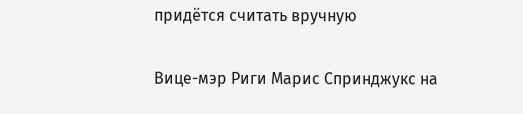придётся считать вручную

Вице-мэр Риги Марис Спринджукс на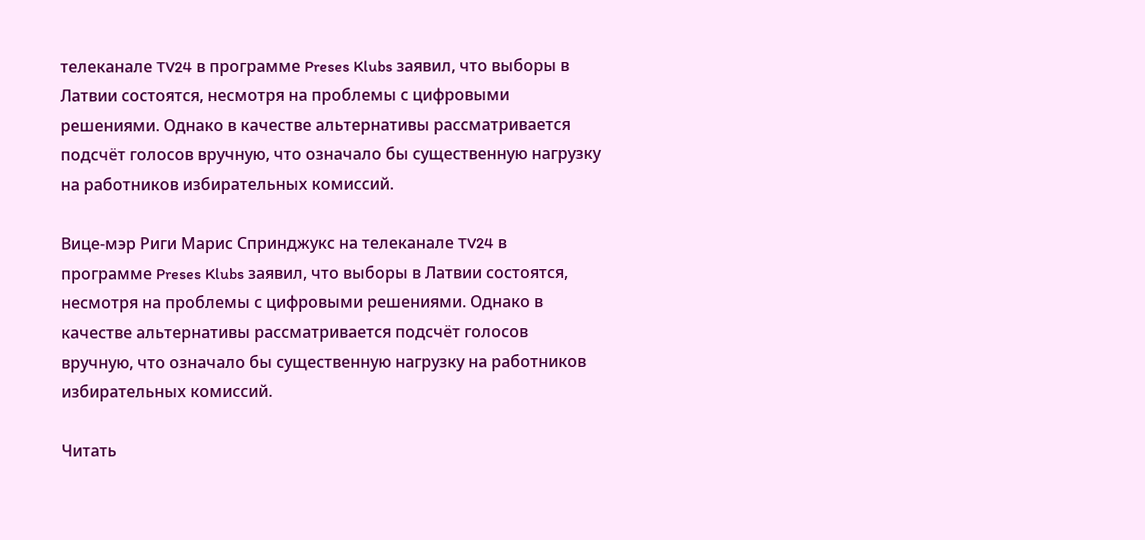телеканале TV24 в программе Preses Klubs заявил, что выборы в Латвии состоятся, несмотря на проблемы с цифровыми решениями. Однако в качестве альтернативы рассматривается подсчёт голосов вручную, что означало бы существенную нагрузку на работников избирательных комиссий.

Вице-мэр Риги Марис Спринджукс на телеканале TV24 в программе Preses Klubs заявил, что выборы в Латвии состоятся, несмотря на проблемы с цифровыми решениями. Однако в качестве альтернативы рассматривается подсчёт голосов вручную, что означало бы существенную нагрузку на работников избирательных комиссий.

Читать